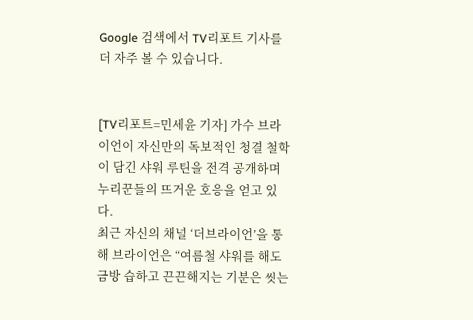Google 검색에서 TV리포트 기사를 더 자주 볼 수 있습니다.


[TV리포트=민세윤 기자] 가수 브라이언이 자신만의 독보적인 청결 철학이 담긴 샤워 루틴을 전격 공개하며 누리꾼들의 뜨거운 호응을 얻고 있다.
최근 자신의 채널 ‘더브라이언’을 통해 브라이언은 “여름철 샤워를 해도 금방 습하고 끈끈해지는 기분은 씻는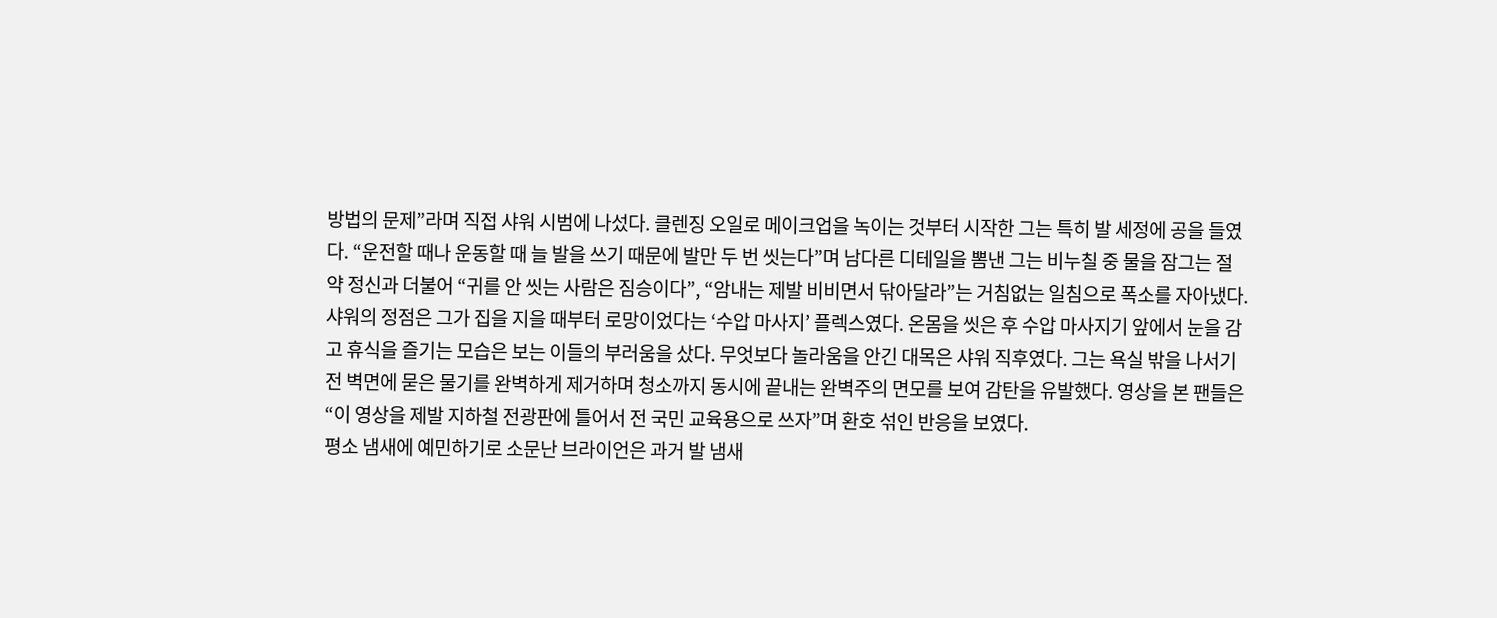방법의 문제”라며 직접 샤워 시범에 나섰다. 클렌징 오일로 메이크업을 녹이는 것부터 시작한 그는 특히 발 세정에 공을 들였다. “운전할 때나 운동할 때 늘 발을 쓰기 때문에 발만 두 번 씻는다”며 남다른 디테일을 뽐낸 그는 비누칠 중 물을 잠그는 절약 정신과 더불어 “귀를 안 씻는 사람은 짐승이다”, “암내는 제발 비비면서 닦아달라”는 거침없는 일침으로 폭소를 자아냈다.
샤워의 정점은 그가 집을 지을 때부터 로망이었다는 ‘수압 마사지’ 플렉스였다. 온몸을 씻은 후 수압 마사지기 앞에서 눈을 감고 휴식을 즐기는 모습은 보는 이들의 부러움을 샀다. 무엇보다 놀라움을 안긴 대목은 샤워 직후였다. 그는 욕실 밖을 나서기 전 벽면에 묻은 물기를 완벽하게 제거하며 청소까지 동시에 끝내는 완벽주의 면모를 보여 감탄을 유발했다. 영상을 본 팬들은 “이 영상을 제발 지하철 전광판에 틀어서 전 국민 교육용으로 쓰자”며 환호 섞인 반응을 보였다.
평소 냄새에 예민하기로 소문난 브라이언은 과거 발 냄새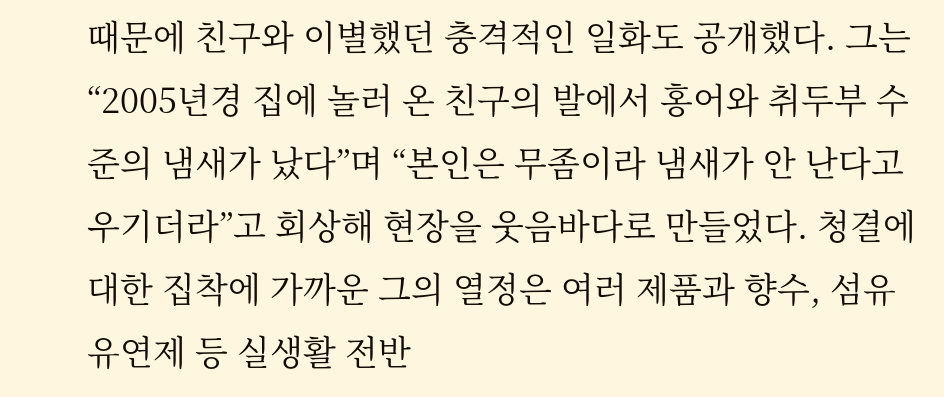때문에 친구와 이별했던 충격적인 일화도 공개했다. 그는 “2005년경 집에 놀러 온 친구의 발에서 홍어와 취두부 수준의 냄새가 났다”며 “본인은 무좀이라 냄새가 안 난다고 우기더라”고 회상해 현장을 웃음바다로 만들었다. 청결에 대한 집착에 가까운 그의 열정은 여러 제품과 향수, 섬유 유연제 등 실생활 전반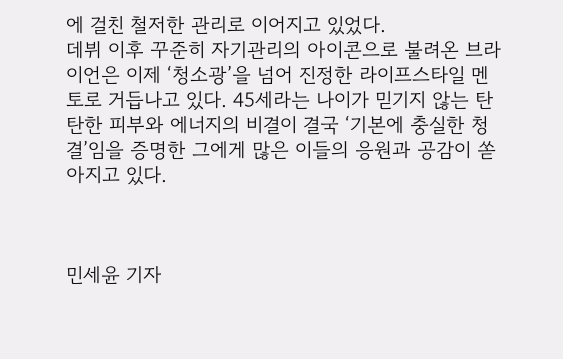에 걸친 철저한 관리로 이어지고 있었다.
데뷔 이후 꾸준히 자기관리의 아이콘으로 불려온 브라이언은 이제 ‘청소광’을 넘어 진정한 라이프스타일 멘토로 거듭나고 있다. 45세라는 나이가 믿기지 않는 탄탄한 피부와 에너지의 비결이 결국 ‘기본에 충실한 청결’임을 증명한 그에게 많은 이들의 응원과 공감이 쏟아지고 있다.



민세윤 기자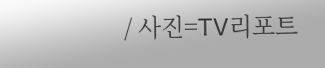/ 사진=TV리포트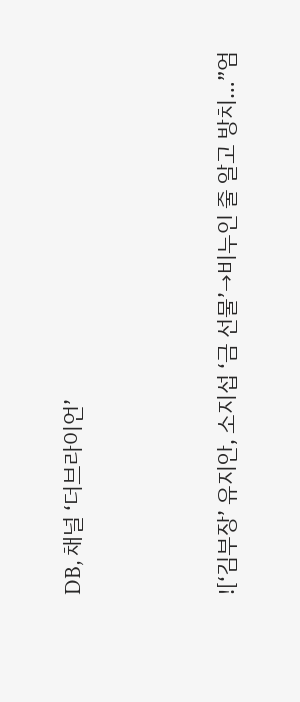DB, 채널 ‘더브라이언’




![‘김부장’ 유지안, 소지섭 ‘금 선물’→비누인 줄 알고 방치…”엄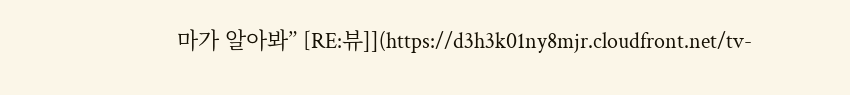마가 알아봐” [RE:뷰]](https://d3h3k01ny8mjr.cloudfront.net/tv-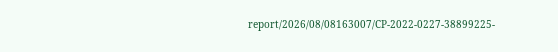report/2026/08/08163007/CP-2022-0227-38899225-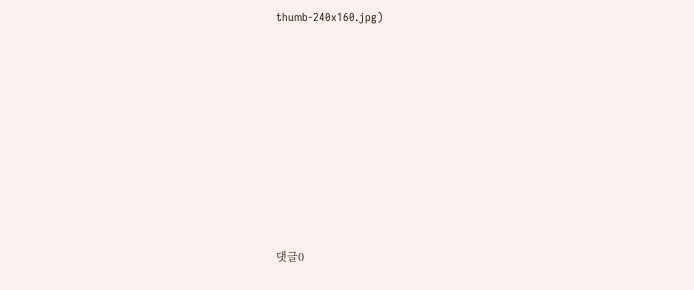thumb-240x160.jpg)














댓글0